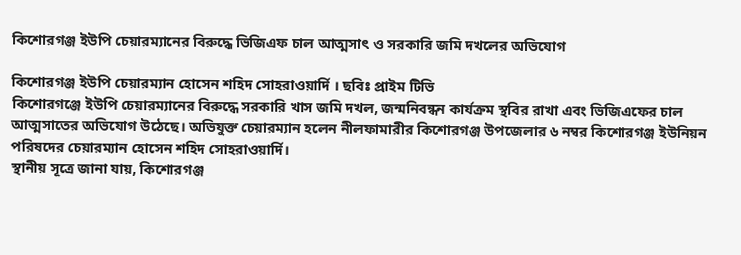কিশোরগঞ্জ ইউপি চেয়ারম্যানের বিরুদ্ধে ভিজিএফ চাল আত্মসাৎ ও সরকারি জমি দখলের অভিযোগ

কিশোরগঞ্জ ইউপি চেয়ারম্যান হোসেন শহিদ সোহরাওয়ার্দি । ছবিঃ প্রাইম টিভি
কিশোরগঞ্জে ইউপি চেয়ারম্যানের বিরুদ্ধে সরকারি খাস জমি দখল, জন্মনিবন্ধন কার্যক্রম স্থবির রাখা এবং ভিজিএফের চাল আত্মসাতের অভিযোগ উঠেছে। অভিযুক্ত চেয়ারম্যান হলেন নীলফামারীর কিশোরগঞ্জ উপজেলার ৬ নম্বর কিশোরগঞ্জ ইউনিয়ন পরিষদের চেয়ারম্যান হোসেন শহিদ সোহরাওয়ার্দি।
স্থানীয় সূত্রে জানা যায়, কিশোরগঞ্জ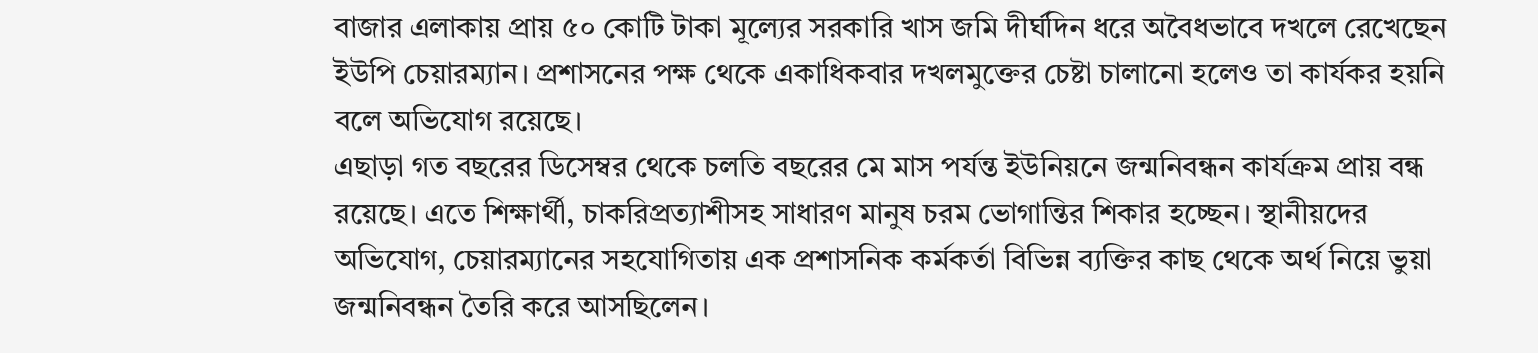বাজার এলাকায় প্রায় ৫০ কোটি টাকা মূল্যের সরকারি খাস জমি দীর্ঘদিন ধরে অবৈধভাবে দখলে রেখেছেন ইউপি চেয়ারম্যান। প্রশাসনের পক্ষ থেকে একাধিকবার দখলমুক্তের চেষ্টা চালানো হলেও তা কার্যকর হয়নি বলে অভিযোগ রয়েছে।
এছাড়া গত বছরের ডিসেম্বর থেকে চলতি বছরের মে মাস পর্যন্ত ইউনিয়নে জন্মনিবন্ধন কার্যক্রম প্রায় বন্ধ রয়েছে। এতে শিক্ষার্থী, চাকরিপ্রত্যাশীসহ সাধারণ মানুষ চরম ভোগান্তির শিকার হচ্ছেন। স্থানীয়দের অভিযোগ, চেয়ারম্যানের সহযোগিতায় এক প্রশাসনিক কর্মকর্তা বিভিন্ন ব্যক্তির কাছ থেকে অর্থ নিয়ে ভুয়া জন্মনিবন্ধন তৈরি করে আসছিলেন।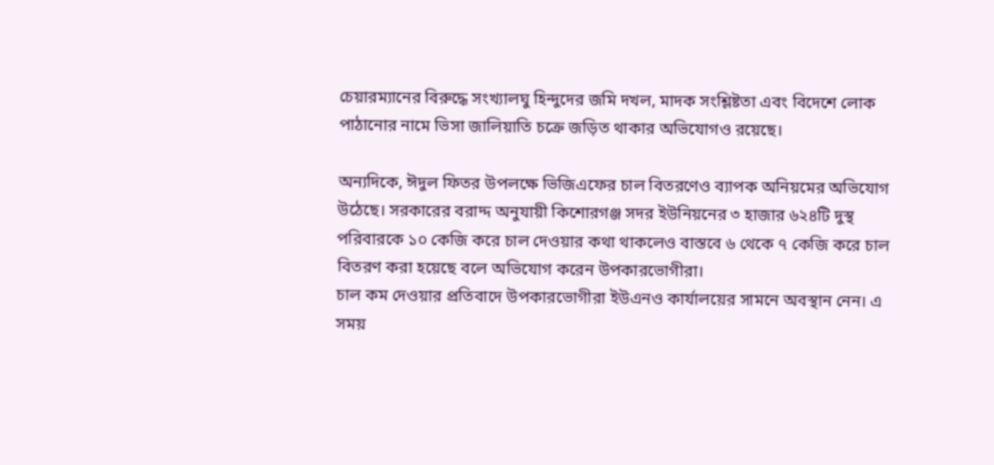চেয়ারম্যানের বিরুদ্ধে সংখ্যালঘু হিন্দুদের জমি দখল, মাদক সংশ্লিষ্টতা এবং বিদেশে লোক পাঠানোর নামে ভিসা জালিয়াতি চক্রে জড়িত থাকার অভিযোগও রয়েছে।

অন্যদিকে, ঈদুল ফিতর উপলক্ষে ভিজিএফের চাল বিতরণেও ব্যাপক অনিয়মের অভিযোগ উঠেছে। সরকারের বরাদ্দ অনুযায়ী কিশোরগঞ্জ সদর ইউনিয়নের ৩ হাজার ৬২৪টি দুস্থ পরিবারকে ১০ কেজি করে চাল দেওয়ার কথা থাকলেও বাস্তবে ৬ থেকে ৭ কেজি করে চাল বিতরণ করা হয়েছে বলে অভিযোগ করেন উপকারভোগীরা।
চাল কম দেওয়ার প্রতিবাদে উপকারভোগীরা ইউএনও কার্যালয়ের সামনে অবস্থান নেন। এ সময়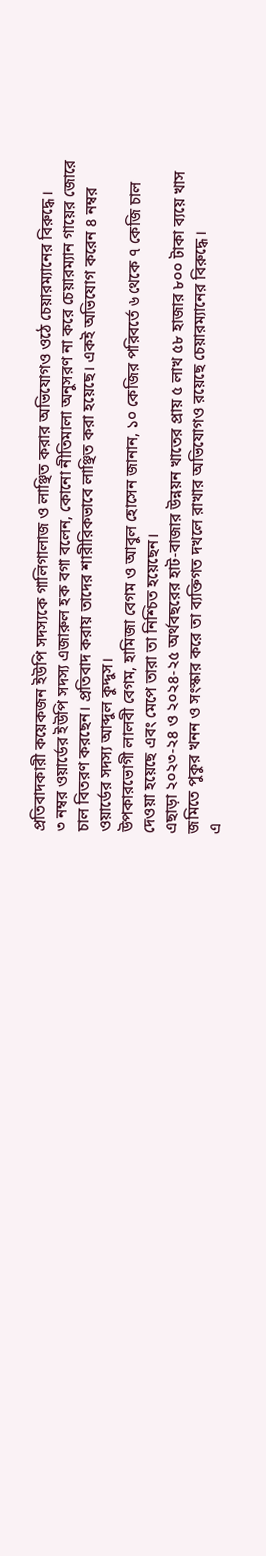প্রতিবাদকারী কয়েকজন ইউপি সদস্যকে গালিগালাজ ও লাঞ্ছিত করার অভিযোগও ওঠে চেয়ারম্যানের বিরুদ্ধে।
৩ নম্বর ওয়ার্ডের ইউপি সদস্য এজারুল হক বগা বলেন, কোনো নীতিমালা অনুসরণ না করে চেয়ারম্যান গায়ের জোরে চাল বিতরণ করছেন। প্রতিবাদ করায় তাদের শারীরিকভাবে লাঞ্ছিত করা হয়েছে। একই অভিযোগ করেন ৪ নম্বর ওয়ার্ডের সদস্য আব্দুল কুদ্দুস।
উপকারভোগী লালবী বেগম, হামিজা বেগম ও আবুল হোসেন জানান, ১০ কেজির পরিবর্তে ৬ থেকে ৭ কেজি চাল দেওয়া হয়েছে এবং মেপে তারা তা নিশ্চিত হয়েছেন।
এছাড়া ২০২৩-২৪ ও ২০২৪-২৫ অর্থবছরের হাট-বাজার উন্নয়ন খাতের প্রায় ৫ লাখ ৫৮ হাজার ৮০০ টাকা ব্যয়ে খাস জমিতে পুকুর খনন ও সংস্কার করে তা ব্যক্তিগত দখলে রাখার অভিযোগও রয়েছে চেয়ারম্যানের বিরুদ্ধে।
এ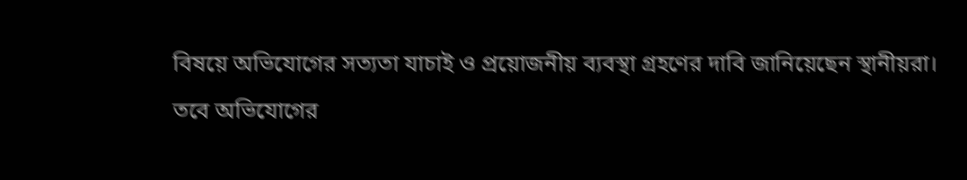বিষয়ে অভিযোগের সত্যতা যাচাই ও প্রয়োজনীয় ব্যবস্থা গ্রহণের দাবি জানিয়েছেন স্থানীয়রা।
তবে অভিযোগের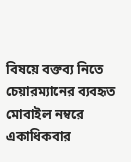বিষয়ে বক্তব্য নিতে চেয়ারম্যানের ব্যবহৃত মোবাইল নম্বরে একাধিকবার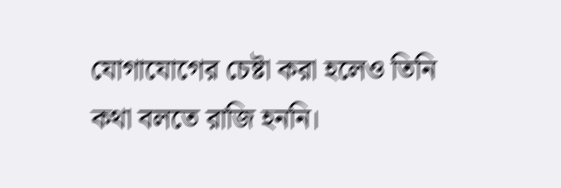যোগাযোগের চেষ্টা করা হলেও তিনি কথা বলতে রাজি হননি।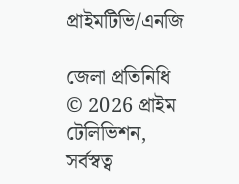প্রাইমটিভি/এনজি

জেলা প্রতিনিধি
© 2026 প্রাইম টেলিভিশন, সর্বস্বত্ব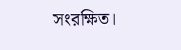সংরক্ষিত।